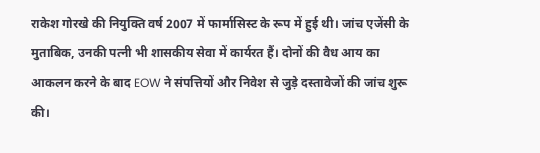राकेश गोरखे की नियुक्ति वर्ष 2007 में फार्मासिस्ट के रूप में हुई थी। जांच एजेंसी के मुताबिक, उनकी पत्नी भी शासकीय सेवा में कार्यरत हैं। दोनों की वैध आय का आकलन करने के बाद EOW ने संपत्तियों और निवेश से जुड़े दस्तावेजों की जांच शुरू की।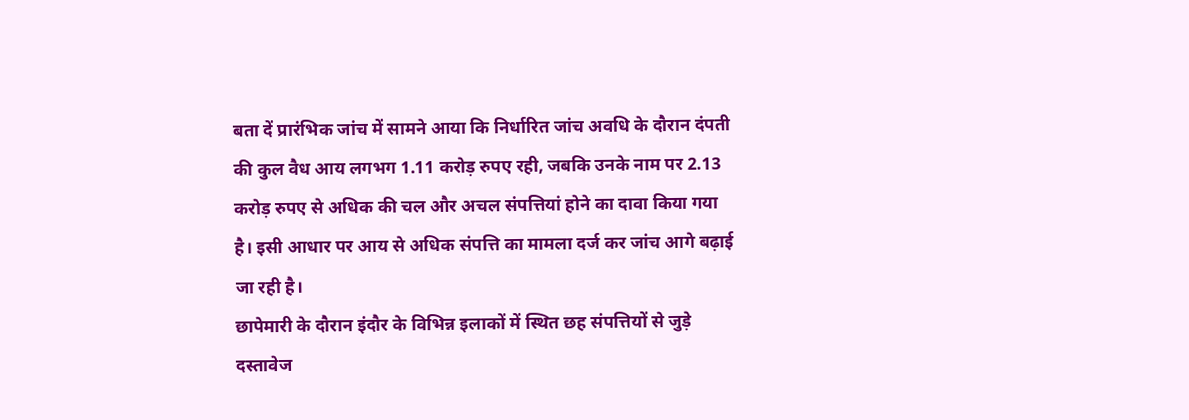बता दें प्रारंभिक जांच में सामने आया कि निर्धारित जांच अवधि के दौरान दंपती की कुल वैध आय लगभग 1.11 करोड़ रुपए रही, जबकि उनके नाम पर 2.13 करोड़ रुपए से अधिक की चल और अचल संपत्तियां होने का दावा किया गया है। इसी आधार पर आय से अधिक संपत्ति का मामला दर्ज कर जांच आगे बढ़ाई जा रही है।
छापेमारी के दौरान इंदौर के विभिन्न इलाकों में स्थित छह संपत्तियों से जुड़े दस्तावेज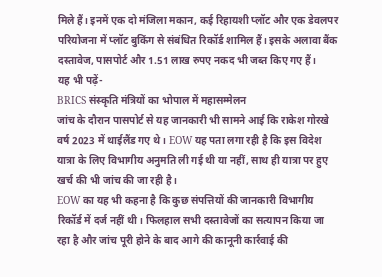मिले हैं। इनमें एक दो मंजिला मकान, कई रिहायशी प्लॉट और एक डेवलपर परियोजना में प्लॉट बुकिंग से संबंधित रिकॉर्ड शामिल हैं। इसके अलावा बैंक दस्तावेज, पासपोर्ट और 1.51 लाख रुपए नकद भी जब्त किए गए हैं।
यह भी पढ़ें-
BRICS संस्कृति मंत्रियों का भोपाल में महासम्मेलन
जांच के दौरान पासपोर्ट से यह जानकारी भी सामने आई कि राकेश गोरखे वर्ष 2023 में थाईलैंड गए थे। EOW यह पता लगा रही है कि इस विदेश यात्रा के लिए विभागीय अनुमति ली गई थी या नहीं, साथ ही यात्रा पर हुए खर्च की भी जांच की जा रही है।
EOW का यह भी कहना है कि कुछ संपत्तियों की जानकारी विभागीय रिकॉर्ड में दर्ज नहीं थी। फिलहाल सभी दस्तावेजों का सत्यापन किया जा रहा है और जांच पूरी होने के बाद आगे की कानूनी कार्रवाई की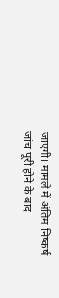जाएगी। मामले में अंतिम निष्कर्ष जांच पूरी होने के बाद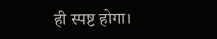ही स्पष्ट होगा।